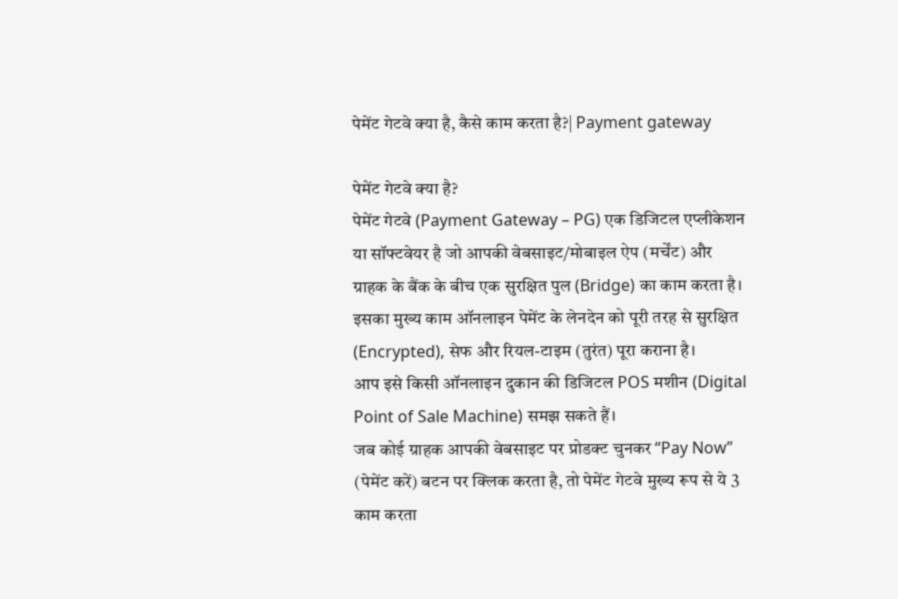पेमेंट गेटवे क्या है, कैसे काम करता है?| Payment gateway

पेमेंट गेटवे क्या है?
पेमेंट गेटवे (Payment Gateway – PG) एक डिजिटल एप्लीकेशन या सॉफ्टवेयर है जो आपकी वेबसाइट/मोबाइल ऐप (मर्चेंट) और ग्राहक के बैंक के बीच एक सुरक्षित पुल (Bridge) का काम करता है। इसका मुख्य काम ऑनलाइन पेमेंट के लेनदेन को पूरी तरह से सुरक्षित (Encrypted), सेफ और रियल-टाइम (तुरंत) पूरा कराना है।
आप इसे किसी ऑनलाइन दुकान की डिजिटल POS मशीन (Digital Point of Sale Machine) समझ सकते हैं।
जब कोई ग्राहक आपकी वेबसाइट पर प्रोडक्ट चुनकर “Pay Now” (पेमेंट करें) बटन पर क्लिक करता है, तो पेमेंट गेटवे मुख्य रूप से ये 3 काम करता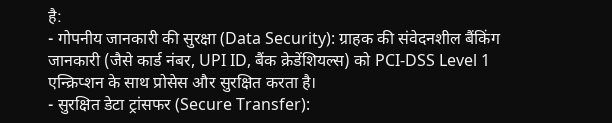है:
- गोपनीय जानकारी की सुरक्षा (Data Security): ग्राहक की संवेदनशील बैंकिंग जानकारी (जैसे कार्ड नंबर, UPI ID, बैंक क्रेडेंशियल्स) को PCI-DSS Level 1 एन्क्रिप्शन के साथ प्रोसेस और सुरक्षित करता है।
- सुरक्षित डेटा ट्रांसफर (Secure Transfer):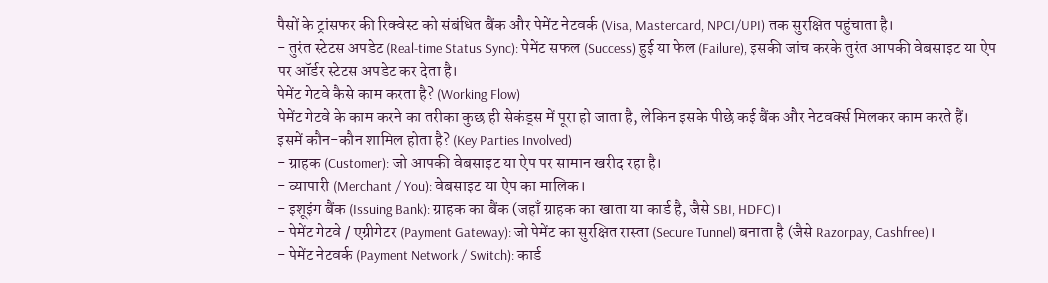पैसों के ट्रांसफर की रिक्वेस्ट को संबंधित बैंक और पेमेंट नेटवर्क (Visa, Mastercard, NPCI/UPI) तक सुरक्षित पहुंचाता है।
- तुरंत स्टेटस अपडेट (Real-time Status Sync): पेमेंट सफल (Success) हुई या फेल (Failure), इसकी जांच करके तुरंत आपकी वेबसाइट या ऐप पर ऑर्डर स्टेटस अपडेट कर देता है।
पेमेंट गेटवे कैसे काम करता है? (Working Flow)
पेमेंट गेटवे के काम करने का तरीका कुछ ही सेकंड्स में पूरा हो जाता है, लेकिन इसके पीछे कई बैंक और नेटवर्क्स मिलकर काम करते हैं।
इसमें कौन-कौन शामिल होता है? (Key Parties Involved)
- ग्राहक (Customer): जो आपकी वेबसाइट या ऐप पर सामान खरीद रहा है।
- व्यापारी (Merchant / You): वेबसाइट या ऐप का मालिक।
- इशूइंग बैंक (Issuing Bank): ग्राहक का बैंक (जहाँ ग्राहक का खाता या कार्ड है, जैसे SBI, HDFC)।
- पेमेंट गेटवे / एग्रीगेटर (Payment Gateway): जो पेमेंट का सुरक्षित रास्ता (Secure Tunnel) बनाता है (जैसे Razorpay, Cashfree)।
- पेमेंट नेटवर्क (Payment Network / Switch): कार्ड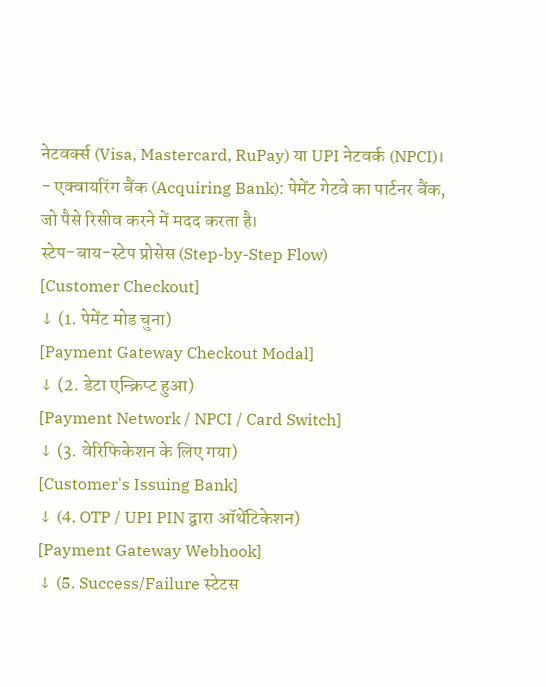नेटवर्क्स (Visa, Mastercard, RuPay) या UPI नेटवर्क (NPCI)।
- एक्वायरिंग बैंक (Acquiring Bank): पेमेंट गेटवे का पार्टनर बैंक, जो पैसे रिसीव करने में मदद करता है।
स्टेप-बाय-स्टेप प्रोसेस (Step-by-Step Flow)
[Customer Checkout]
↓ (1. पेमेंट मोड चुना)
[Payment Gateway Checkout Modal]
↓ (2. डेटा एन्क्रिप्ट हुआ)
[Payment Network / NPCI / Card Switch]
↓ (3. वेरिफिकेशन के लिए गया)
[Customer's Issuing Bank]
↓ (4. OTP / UPI PIN द्वारा ऑथेंटिकेशन)
[Payment Gateway Webhook]
↓ (5. Success/Failure स्टेटस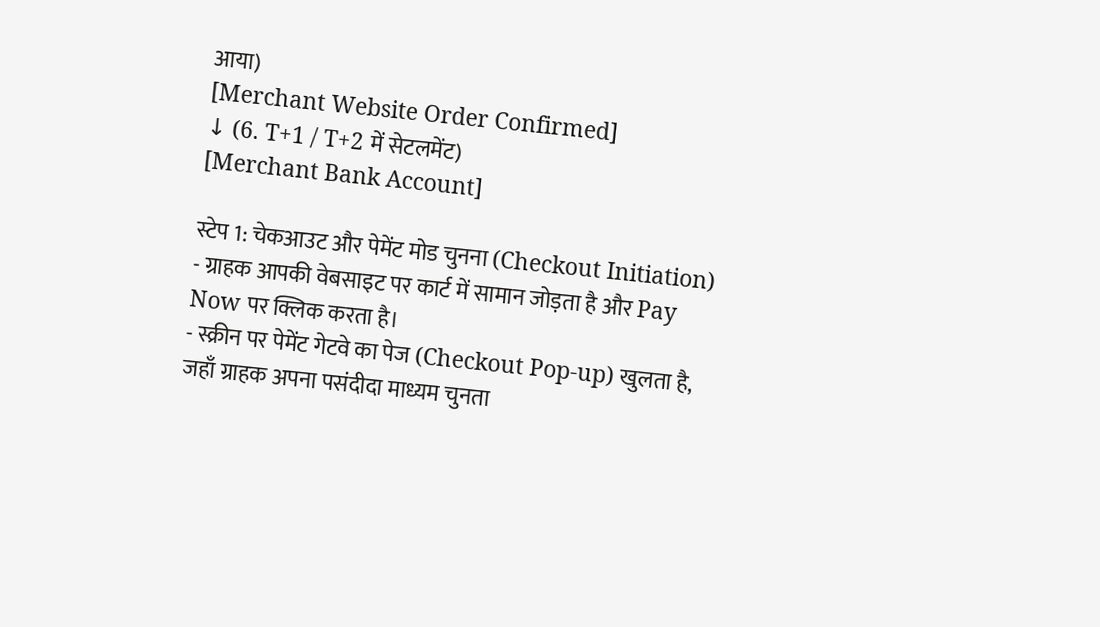आया)
[Merchant Website Order Confirmed]
↓ (6. T+1 / T+2 में सेटलमेंट)
[Merchant Bank Account]

स्टेप 1: चेकआउट और पेमेंट मोड चुनना (Checkout Initiation)
- ग्राहक आपकी वेबसाइट पर कार्ट में सामान जोड़ता है और Pay Now पर क्लिक करता है।
- स्क्रीन पर पेमेंट गेटवे का पेज (Checkout Pop-up) खुलता है, जहाँ ग्राहक अपना पसंदीदा माध्यम चुनता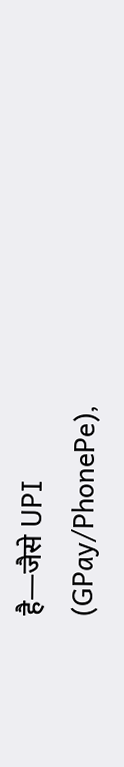है—जैसे UPI (GPay/PhonePe),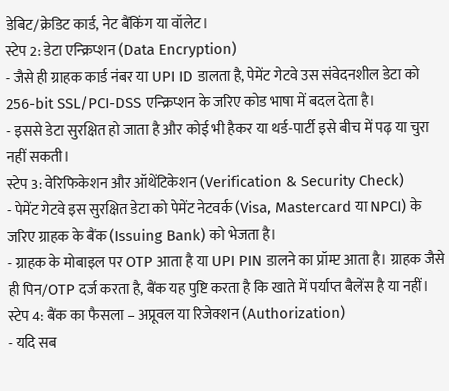डेबिट/क्रेडिट कार्ड, नेट बैंकिंग या वॉलेट।
स्टेप 2: डेटा एन्क्रिप्शन (Data Encryption)
- जैसे ही ग्राहक कार्ड नंबर या UPI ID डालता है, पेमेंट गेटवे उस संवेदनशील डेटा को 256-bit SSL/PCI-DSS एन्क्रिप्शन के जरिए कोड भाषा में बदल देता है।
- इससे डेटा सुरक्षित हो जाता है और कोई भी हैकर या थर्ड-पार्टी इसे बीच में पढ़ या चुरा नहीं सकती।
स्टेप 3: वेरिफिकेशन और ऑथेंटिकेशन (Verification & Security Check)
- पेमेंट गेटवे इस सुरक्षित डेटा को पेमेंट नेटवर्क (Visa, Mastercard या NPCI) के जरिए ग्राहक के बैंक (Issuing Bank) को भेजता है।
- ग्राहक के मोबाइल पर OTP आता है या UPI PIN डालने का प्रॉम्प्ट आता है। ग्राहक जैसे ही पिन/OTP दर्ज करता है, बैंक यह पुष्टि करता है कि खाते में पर्याप्त बैलेंस है या नहीं।
स्टेप 4: बैंक का फैसला – अप्रूवल या रिजेक्शन (Authorization)
- यदि सब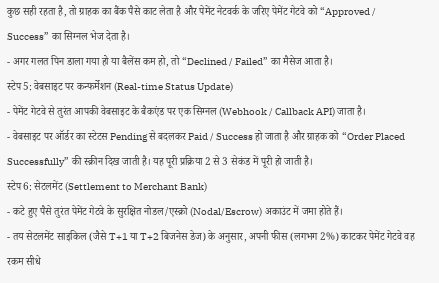कुछ सही रहता है, तो ग्राहक का बैंक पैसे काट लेता है और पेमेंट नेटवर्क के जरिए पेमेंट गेटवे को “Approved / Success” का सिग्नल भेज देता है।
- अगर गलत पिन डाला गया हो या बैलेंस कम हो, तो “Declined / Failed” का मैसेज आता है।
स्टेप 5: वेबसाइट पर कन्फर्मेशन (Real-time Status Update)
- पेमेंट गेटवे से तुरंत आपकी वेबसाइट के बैकएंड पर एक सिग्नल (Webhook / Callback API) जाता है।
- वेबसाइट पर ऑर्डर का स्टेटस Pending से बदलकर Paid / Success हो जाता है और ग्राहक को “Order Placed Successfully” की स्क्रीन दिख जाती है। यह पूरी प्रक्रिया 2 से 3 सेकंड में पूरी हो जाती है।
स्टेप 6: सेटलमेंट (Settlement to Merchant Bank)
- कटे हुए पैसे तुरंत पेमेंट गेटवे के सुरक्षित नोडल/एस्क्रो (Nodal/Escrow) अकाउंट में जमा होते हैं।
- तय सेटलमेंट साइकिल (जैसे T+1 या T+2 बिजनेस डेज) के अनुसार, अपनी फीस (लगभग 2%) काटकर पेमेंट गेटवे वह रकम सीधे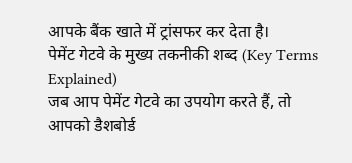आपके बैंक खाते में ट्रांसफर कर देता है।
पेमेंट गेटवे के मुख्य तकनीकी शब्द (Key Terms Explained)
जब आप पेमेंट गेटवे का उपयोग करते हैं, तो आपको डैशबोर्ड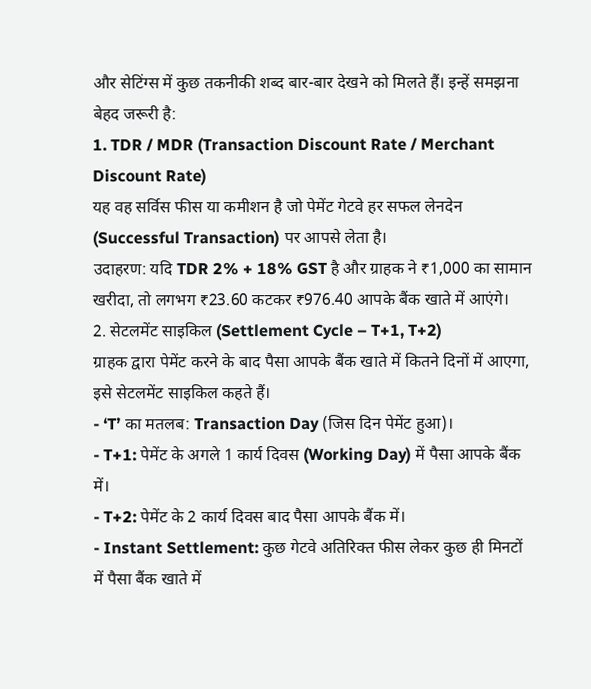और सेटिंग्स में कुछ तकनीकी शब्द बार-बार देखने को मिलते हैं। इन्हें समझना बेहद जरूरी है:
1. TDR / MDR (Transaction Discount Rate / Merchant Discount Rate)
यह वह सर्विस फीस या कमीशन है जो पेमेंट गेटवे हर सफल लेनदेन (Successful Transaction) पर आपसे लेता है।
उदाहरण: यदि TDR 2% + 18% GST है और ग्राहक ने ₹1,000 का सामान खरीदा, तो लगभग ₹23.60 कटकर ₹976.40 आपके बैंक खाते में आएंगे।
2. सेटलमेंट साइकिल (Settlement Cycle – T+1, T+2)
ग्राहक द्वारा पेमेंट करने के बाद पैसा आपके बैंक खाते में कितने दिनों में आएगा, इसे सेटलमेंट साइकिल कहते हैं।
- ‘T’ का मतलब: Transaction Day (जिस दिन पेमेंट हुआ)।
- T+1: पेमेंट के अगले 1 कार्य दिवस (Working Day) में पैसा आपके बैंक में।
- T+2: पेमेंट के 2 कार्य दिवस बाद पैसा आपके बैंक में।
- Instant Settlement: कुछ गेटवे अतिरिक्त फीस लेकर कुछ ही मिनटों में पैसा बैंक खाते में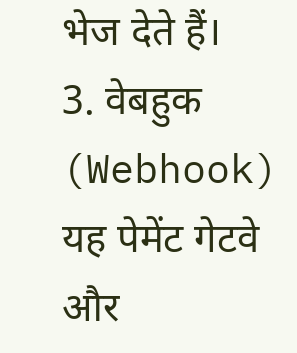भेज देते हैं।
3. वेबहुक (Webhook)
यह पेमेंट गेटवे और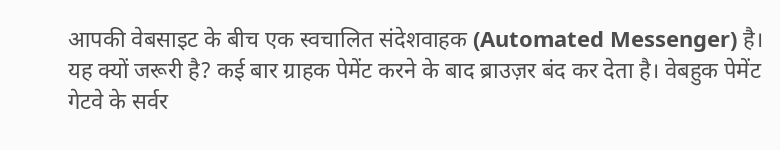आपकी वेबसाइट के बीच एक स्वचालित संदेशवाहक (Automated Messenger) है।
यह क्यों जरूरी है? कई बार ग्राहक पेमेंट करने के बाद ब्राउज़र बंद कर देता है। वेबहुक पेमेंट गेटवे के सर्वर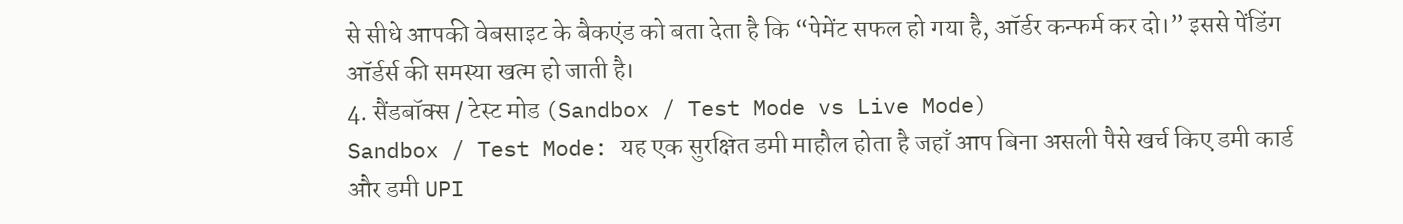से सीधे आपकी वेबसाइट के बैकएंड को बता देता है कि “पेमेंट सफल हो गया है, ऑर्डर कन्फर्म कर दो।” इससे पेंडिंग ऑर्डर्स की समस्या खत्म हो जाती है।
4. सैंडबॉक्स / टेस्ट मोड (Sandbox / Test Mode vs Live Mode)
Sandbox / Test Mode: यह एक सुरक्षित डमी माहौल होता है जहाँ आप बिना असली पैसे खर्च किए डमी कार्ड और डमी UPI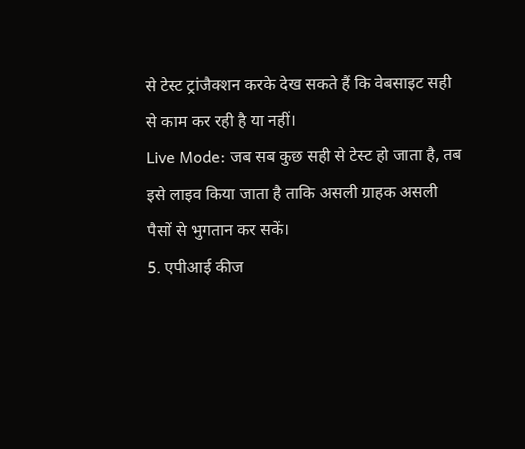से टेस्ट ट्रांजैक्शन करके देख सकते हैं कि वेबसाइट सही से काम कर रही है या नहीं।
Live Mode: जब सब कुछ सही से टेस्ट हो जाता है, तब इसे लाइव किया जाता है ताकि असली ग्राहक असली पैसों से भुगतान कर सकें।
5. एपीआई कीज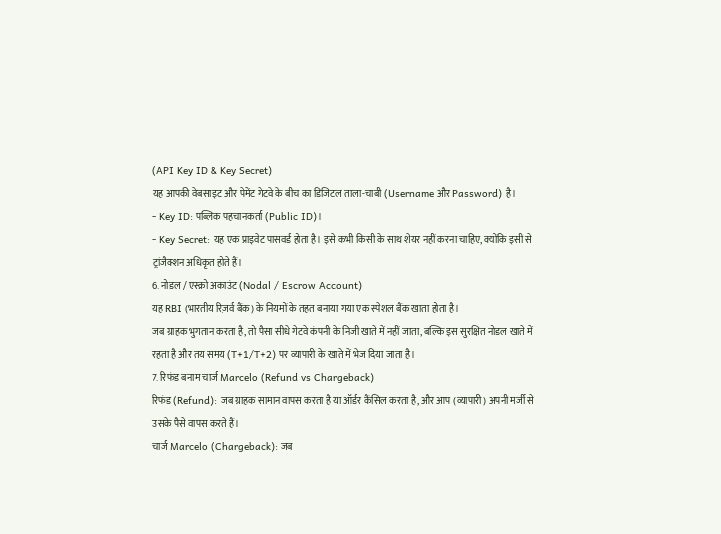(API Key ID & Key Secret)
यह आपकी वेबसाइट और पेमेंट गेटवे के बीच का डिजिटल ताला-चाबी (Username और Password) है।
- Key ID: पब्लिक पहचानकर्ता (Public ID)।
- Key Secret: यह एक प्राइवेट पासवर्ड होता है। इसे कभी किसी के साथ शेयर नहीं करना चाहिए, क्योंकि इसी से ट्रांजैक्शन अधिकृत होते हैं।
6. नोडल / एस्क्रो अकाउंट (Nodal / Escrow Account)
यह RBI (भारतीय रिज़र्व बैंक) के नियमों के तहत बनाया गया एक स्पेशल बैंक खाता होता है।
जब ग्राहक भुगतान करता है, तो पैसा सीधे गेटवे कंपनी के निजी खाते में नहीं जाता, बल्कि इस सुरक्षित नोडल खाते में रहता है और तय समय (T+1/T+2) पर व्यापारी के खाते में भेज दिया जाता है।
7. रिफंड बनाम चार्ज Marcelo (Refund vs Chargeback)
रिफंड (Refund): जब ग्राहक सामान वापस करता है या ऑर्डर कैंसिल करता है, और आप (व्यापारी) अपनी मर्जी से उसके पैसे वापस करते हैं।
चार्ज Marcelo (Chargeback): जब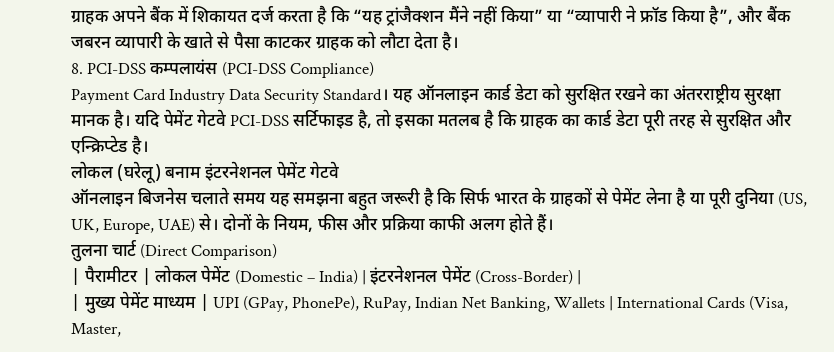ग्राहक अपने बैंक में शिकायत दर्ज करता है कि “यह ट्रांजैक्शन मैंने नहीं किया” या “व्यापारी ने फ्रॉड किया है”, और बैंक जबरन व्यापारी के खाते से पैसा काटकर ग्राहक को लौटा देता है।
8. PCI-DSS कम्पलायंस (PCI-DSS Compliance)
Payment Card Industry Data Security Standard। यह ऑनलाइन कार्ड डेटा को सुरक्षित रखने का अंतरराष्ट्रीय सुरक्षा मानक है। यदि पेमेंट गेटवे PCI-DSS सर्टिफाइड है, तो इसका मतलब है कि ग्राहक का कार्ड डेटा पूरी तरह से सुरक्षित और एन्क्रिप्टेड है।
लोकल (घरेलू) बनाम इंटरनेशनल पेमेंट गेटवे
ऑनलाइन बिजनेस चलाते समय यह समझना बहुत जरूरी है कि सिर्फ भारत के ग्राहकों से पेमेंट लेना है या पूरी दुनिया (US, UK, Europe, UAE) से। दोनों के नियम, फीस और प्रक्रिया काफी अलग होते हैं।
तुलना चार्ट (Direct Comparison)
| पैरामीटर | लोकल पेमेंट (Domestic – India) | इंटरनेशनल पेमेंट (Cross-Border) |
| मुख्य पेमेंट माध्यम | UPI (GPay, PhonePe), RuPay, Indian Net Banking, Wallets | International Cards (Visa, Master,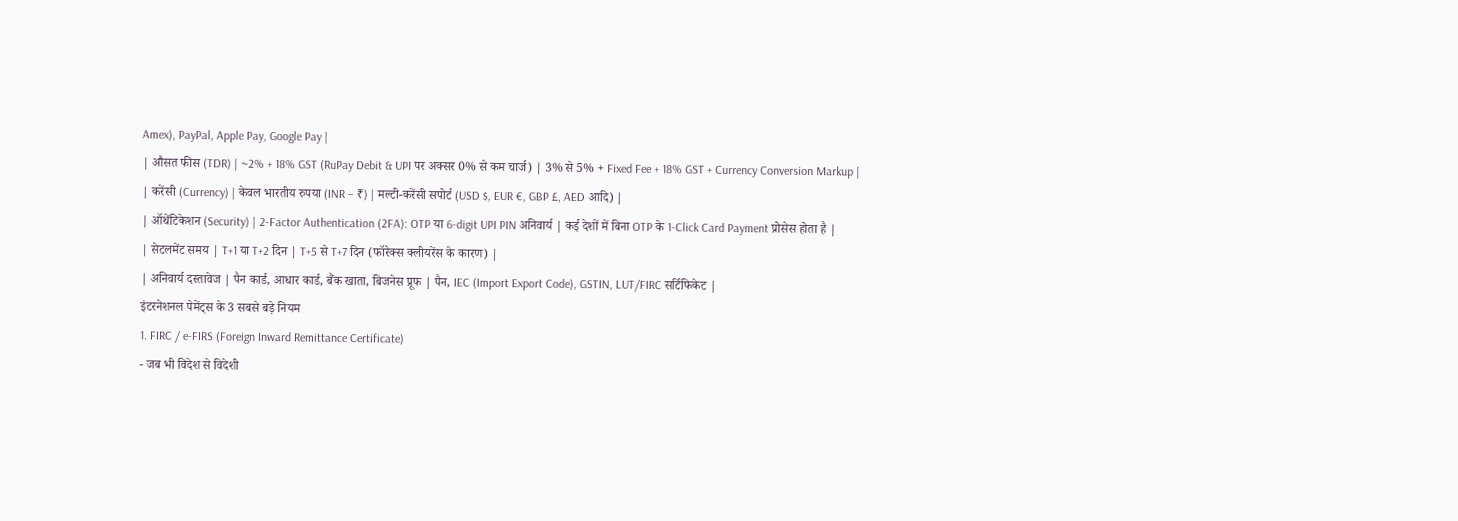Amex), PayPal, Apple Pay, Google Pay |
| औसत फीस (TDR) | ~2% + 18% GST (RuPay Debit & UPI पर अक्सर 0% से कम चार्ज) | 3% से 5% + Fixed Fee + 18% GST + Currency Conversion Markup |
| करेंसी (Currency) | केवल भारतीय रुपया (INR – ₹) | मल्टी-करेंसी सपोर्ट (USD $, EUR €, GBP £, AED आदि) |
| ऑथेंटिकेशन (Security) | 2-Factor Authentication (2FA): OTP या 6-digit UPI PIN अनिवार्य | कई देशों में बिना OTP के 1-Click Card Payment प्रोसेस होता है |
| सेटलमेंट समय | T+1 या T+2 दिन | T+5 से T+7 दिन (फॉरेक्स क्लीयरेंस के कारण) |
| अनिवार्य दस्तावेज | पैन कार्ड, आधार कार्ड, बैंक खाता, बिजनेस प्रूफ | पैन, IEC (Import Export Code), GSTIN, LUT/FIRC सर्टिफिकेट |
इंटरनेशनल पेमेंट्स के 3 सबसे बड़े नियम
1. FIRC / e-FIRS (Foreign Inward Remittance Certificate)
- जब भी विदेश से विदेशी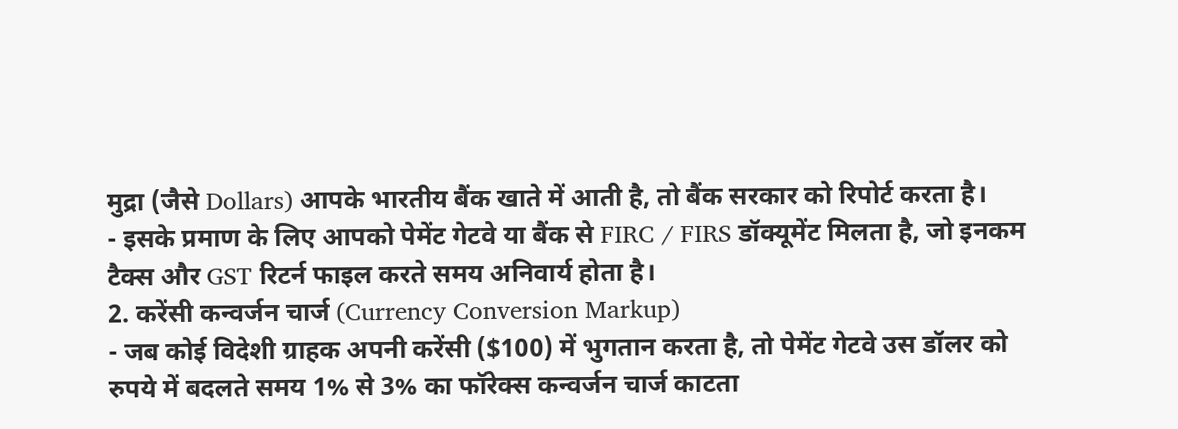मुद्रा (जैसे Dollars) आपके भारतीय बैंक खाते में आती है, तो बैंक सरकार को रिपोर्ट करता है।
- इसके प्रमाण के लिए आपको पेमेंट गेटवे या बैंक से FIRC / FIRS डॉक्यूमेंट मिलता है, जो इनकम टैक्स और GST रिटर्न फाइल करते समय अनिवार्य होता है।
2. करेंसी कन्वर्जन चार्ज (Currency Conversion Markup)
- जब कोई विदेशी ग्राहक अपनी करेंसी ($100) में भुगतान करता है, तो पेमेंट गेटवे उस डॉलर को रुपये में बदलते समय 1% से 3% का फॉरेक्स कन्वर्जन चार्ज काटता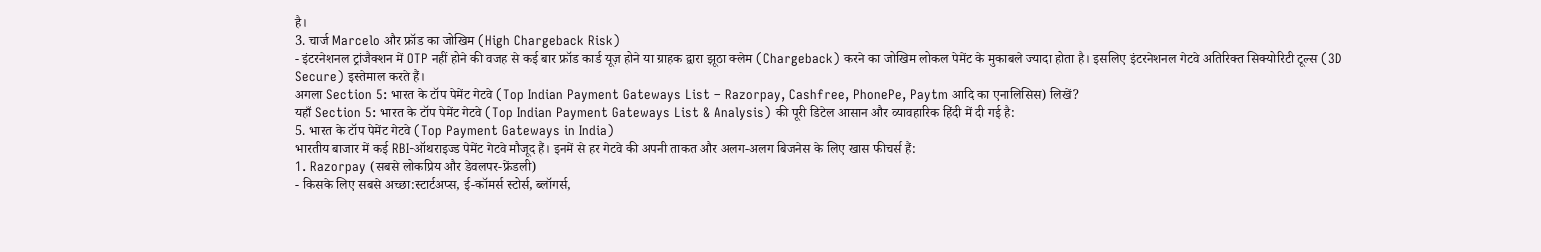है।
3. चार्ज Marcelo और फ्रॉड का जोखिम (High Chargeback Risk)
- इंटरनेशनल ट्रांजैक्शन में OTP नहीं होने की वजह से कई बार फ्रॉड कार्ड यूज़ होने या ग्राहक द्वारा झूठा क्लेम (Chargeback) करने का जोखिम लोकल पेमेंट के मुकाबले ज्यादा होता है। इसलिए इंटरनेशनल गेटवे अतिरिक्त सिक्योरिटी टूल्स (3D Secure) इस्तेमाल करते हैं।
अगला Section 5: भारत के टॉप पेमेंट गेटवे (Top Indian Payment Gateways List – Razorpay, Cashfree, PhonePe, Paytm आदि का एनालिसिस) लिखें?
यहाँ Section 5: भारत के टॉप पेमेंट गेटवे (Top Indian Payment Gateways List & Analysis) की पूरी डिटेल आसान और व्यावहारिक हिंदी में दी गई है:
5. भारत के टॉप पेमेंट गेटवे (Top Payment Gateways in India)
भारतीय बाजार में कई RBI-ऑथराइज्ड पेमेंट गेटवे मौजूद हैं। इनमें से हर गेटवे की अपनी ताकत और अलग-अलग बिजनेस के लिए खास फीचर्स हैं:
1. Razorpay (सबसे लोकप्रिय और डेवलपर-फ्रेंडली)
- किसके लिए सबसे अच्छा:स्टार्टअप्स, ई-कॉमर्स स्टोर्स, ब्लॉगर्स,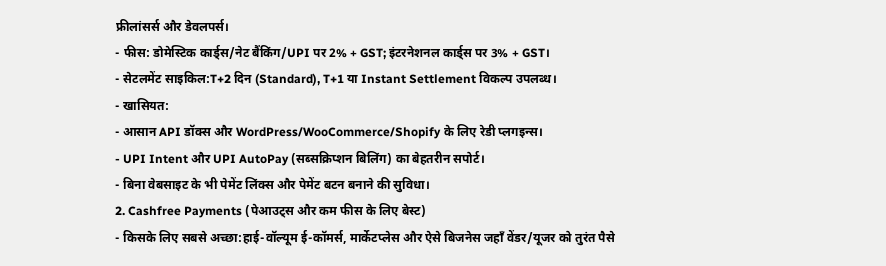फ्रीलांसर्स और डेवलपर्स।
- फीस: डोमेस्टिक कार्ड्स/नेट बैंकिंग/UPI पर 2% + GST; इंटरनेशनल कार्ड्स पर 3% + GST।
- सेटलमेंट साइकिल:T+2 दिन (Standard), T+1 या Instant Settlement विकल्प उपलब्ध।
- खासियत:
- आसान API डॉक्स और WordPress/WooCommerce/Shopify के लिए रेडी प्लगइन्स।
- UPI Intent और UPI AutoPay (सब्सक्रिप्शन बिलिंग) का बेहतरीन सपोर्ट।
- बिना वेबसाइट के भी पेमेंट लिंक्स और पेमेंट बटन बनाने की सुविधा।
2. Cashfree Payments (पेआउट्स और कम फीस के लिए बेस्ट)
- किसके लिए सबसे अच्छा:हाई-वॉल्यूम ई-कॉमर्स, मार्केटप्लेस और ऐसे बिजनेस जहाँ वेंडर/यूजर को तुरंत पैसे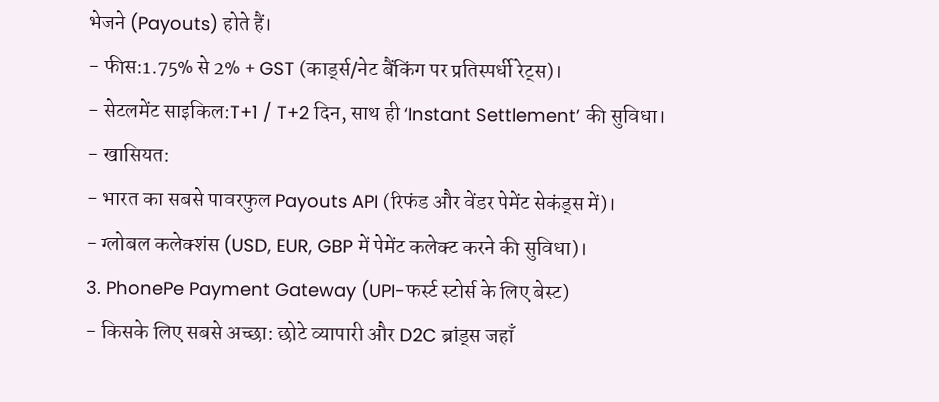भेजने (Payouts) होते हैं।
- फीस:1.75% से 2% + GST (कार्ड्स/नेट बैंकिंग पर प्रतिस्पर्धी रेट्स)।
- सेटलमेंट साइकिल:T+1 / T+2 दिन, साथ ही ‘Instant Settlement’ की सुविधा।
- खासियत:
- भारत का सबसे पावरफुल Payouts API (रिफंड और वेंडर पेमेंट सेकंड्स में)।
- ग्लोबल कलेक्शंस (USD, EUR, GBP में पेमेंट कलेक्ट करने की सुविधा)।
3. PhonePe Payment Gateway (UPI-फर्स्ट स्टोर्स के लिए बेस्ट)
- किसके लिए सबसे अच्छा: छोटे व्यापारी और D2C ब्रांड्स जहाँ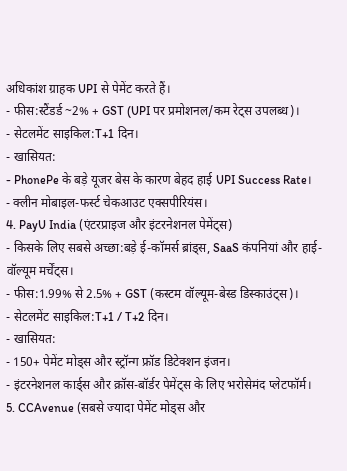अधिकांश ग्राहक UPI से पेमेंट करते हैं।
- फीस:स्टैंडर्ड ~2% + GST (UPI पर प्रमोशनल/कम रेट्स उपलब्ध)।
- सेटलमेंट साइकिल:T+1 दिन।
- खासियत:
- PhonePe के बड़े यूजर बेस के कारण बेहद हाई UPI Success Rate।
- क्लीन मोबाइल-फर्स्ट चेकआउट एक्सपीरियंस।
4. PayU India (एंटरप्राइज और इंटरनेशनल पेमेंट्स)
- किसके लिए सबसे अच्छा:बड़े ई-कॉमर्स ब्रांड्स, SaaS कंपनियां और हाई-वॉल्यूम मर्चेंट्स।
- फीस:1.99% से 2.5% + GST (कस्टम वॉल्यूम-बेस्ड डिस्काउंट्स)।
- सेटलमेंट साइकिल:T+1 / T+2 दिन।
- खासियत:
- 150+ पेमेंट मोड्स और स्ट्रॉन्ग फ्रॉड डिटेक्शन इंजन।
- इंटरनेशनल कार्ड्स और क्रॉस-बॉर्डर पेमेंट्स के लिए भरोसेमंद प्लेटफॉर्म।
5. CCAvenue (सबसे ज्यादा पेमेंट मोड्स और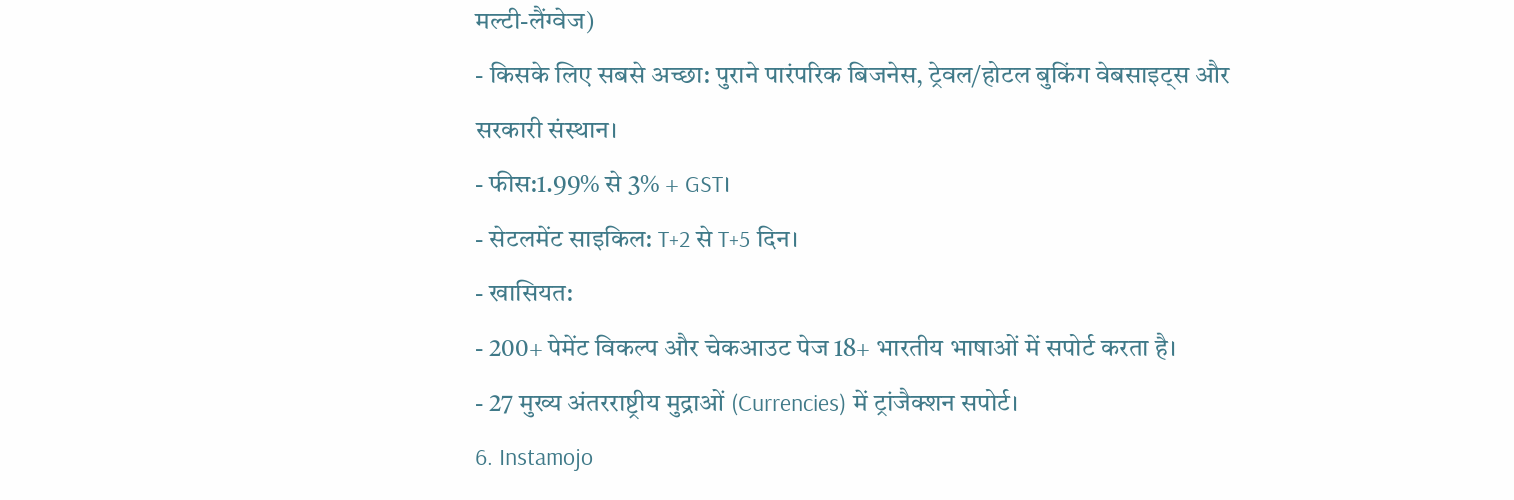मल्टी-लैंग्वेज)
- किसके लिए सबसे अच्छा: पुराने पारंपरिक बिजनेस, ट्रेवल/होटल बुकिंग वेबसाइट्स और सरकारी संस्थान।
- फीस:1.99% से 3% + GST।
- सेटलमेंट साइकिल: T+2 से T+5 दिन।
- खासियत:
- 200+ पेमेंट विकल्प और चेकआउट पेज 18+ भारतीय भाषाओं में सपोर्ट करता है।
- 27 मुख्य अंतरराष्ट्रीय मुद्राओं (Currencies) में ट्रांजैक्शन सपोर्ट।
6. Instamojo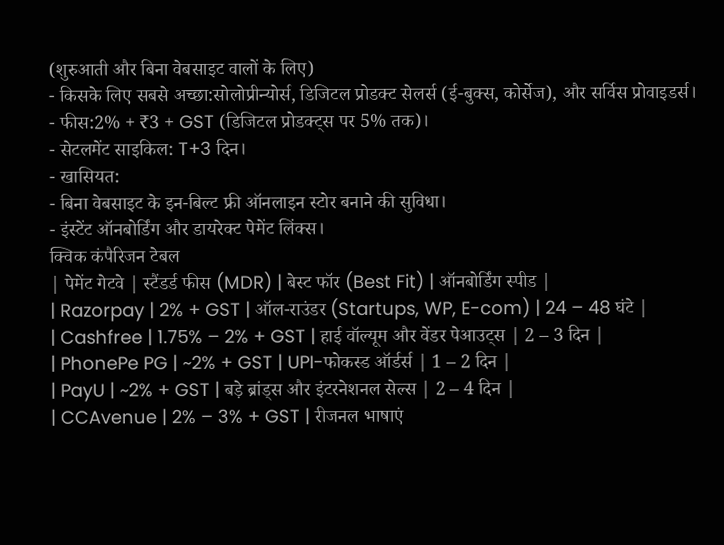(शुरुआती और बिना वेबसाइट वालों के लिए)
- किसके लिए सबसे अच्छा:सोलोप्रीन्योर्स, डिजिटल प्रोडक्ट सेलर्स (ई-बुक्स, कोर्सेज), और सर्विस प्रोवाइडर्स।
- फीस:2% + ₹3 + GST (डिजिटल प्रोडक्ट्स पर 5% तक)।
- सेटलमेंट साइकिल: T+3 दिन।
- खासियत:
- बिना वेबसाइट के इन-बिल्ट फ्री ऑनलाइन स्टोर बनाने की सुविधा।
- इंस्टेंट ऑनबोर्डिंग और डायरेक्ट पेमेंट लिंक्स।
क्विक कंपैरिजन टेबल
| पेमेंट गेटवे | स्टैंडर्ड फीस (MDR) | बेस्ट फॉर (Best Fit) | ऑनबोर्डिंग स्पीड |
| Razorpay | 2% + GST | ऑल-राउंडर (Startups, WP, E-com) | 24 – 48 घंटे |
| Cashfree | 1.75% – 2% + GST | हाई वॉल्यूम और वेंडर पेआउट्स | 2 – 3 दिन |
| PhonePe PG | ~2% + GST | UPI-फोकस्ड ऑर्डर्स | 1 – 2 दिन |
| PayU | ~2% + GST | बड़े ब्रांड्स और इंटरनेशनल सेल्स | 2 – 4 दिन |
| CCAvenue | 2% – 3% + GST | रीजनल भाषाएं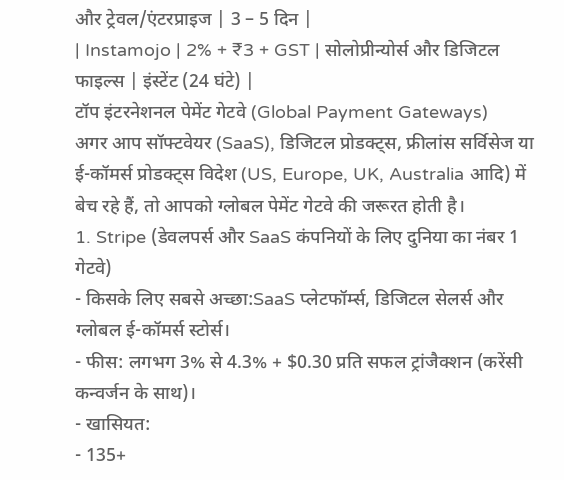और ट्रेवल/एंटरप्राइज | 3 – 5 दिन |
| Instamojo | 2% + ₹3 + GST | सोलोप्रीन्योर्स और डिजिटल फाइल्स | इंस्टेंट (24 घंटे) |
टॉप इंटरनेशनल पेमेंट गेटवे (Global Payment Gateways)
अगर आप सॉफ्टवेयर (SaaS), डिजिटल प्रोडक्ट्स, फ्रीलांस सर्विसेज या ई-कॉमर्स प्रोडक्ट्स विदेश (US, Europe, UK, Australia आदि) में बेच रहे हैं, तो आपको ग्लोबल पेमेंट गेटवे की जरूरत होती है।
1. Stripe (डेवलपर्स और SaaS कंपनियों के लिए दुनिया का नंबर 1 गेटवे)
- किसके लिए सबसे अच्छा:SaaS प्लेटफॉर्म्स, डिजिटल सेलर्स और ग्लोबल ई-कॉमर्स स्टोर्स।
- फीस: लगभग 3% से 4.3% + $0.30 प्रति सफल ट्रांजैक्शन (करेंसी कन्वर्जन के साथ)।
- खासियत:
- 135+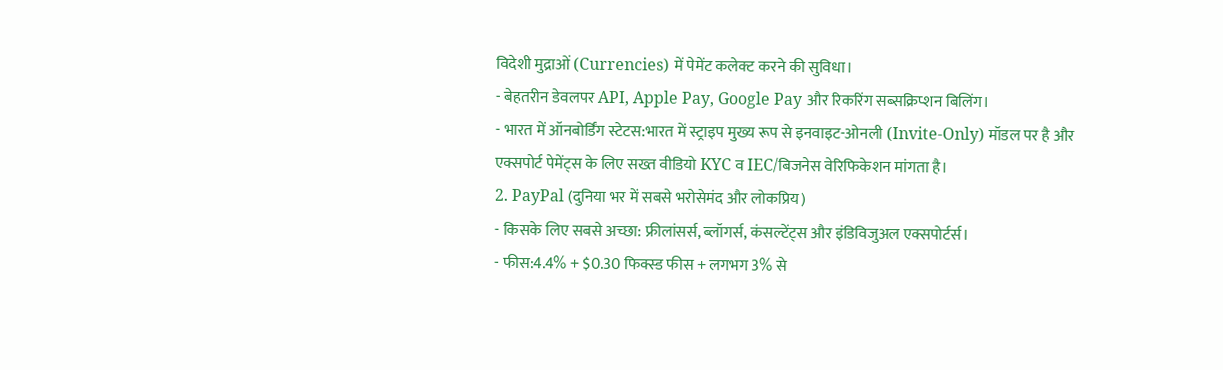विदेशी मुद्राओं (Currencies) में पेमेंट कलेक्ट करने की सुविधा।
- बेहतरीन डेवलपर API, Apple Pay, Google Pay और रिकरिंग सब्सक्रिप्शन बिलिंग।
- भारत में ऑनबोर्डिंग स्टेटस:भारत में स्ट्राइप मुख्य रूप से इनवाइट-ओनली (Invite-Only) मॉडल पर है और एक्सपोर्ट पेमेंट्स के लिए सख्त वीडियो KYC व IEC/बिजनेस वेरिफिकेशन मांगता है।
2. PayPal (दुनिया भर में सबसे भरोसेमंद और लोकप्रिय)
- किसके लिए सबसे अच्छा: फ्रीलांसर्स, ब्लॉगर्स, कंसल्टेंट्स और इंडिविजुअल एक्सपोर्टर्स।
- फीस:4.4% + $0.30 फिक्स्ड फीस + लगभग 3% से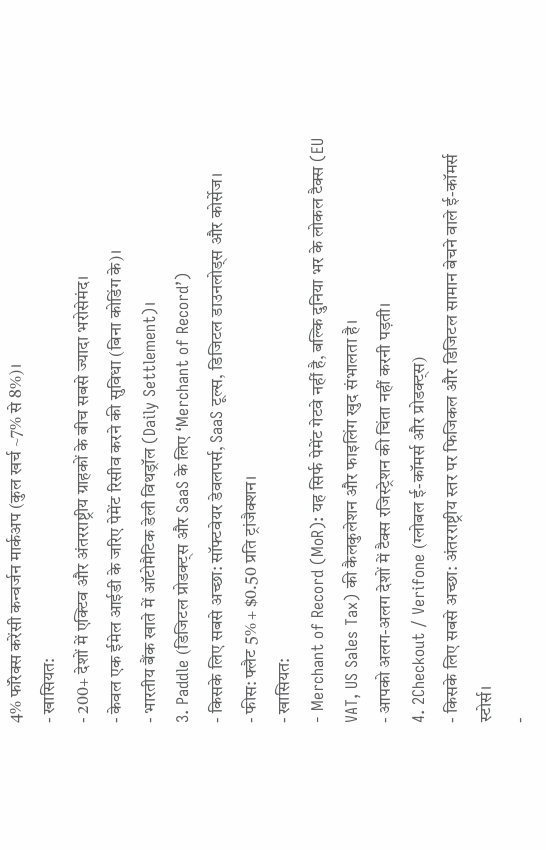4% फॉरेक्स करेंसी कन्वर्जन मार्कअप (कुल खर्च ~7% से 8%)।
- खासियत:
- 200+ देशों में एक्टिव और अंतरराष्ट्रीय ग्राहकों के बीच सबसे ज्यादा भरोसेमंद।
- केवल एक ईमेल आईडी के जरिए पेमेंट रिसीव करने की सुविधा (बिना कोडिंग के)।
- भारतीय बैंक खाते में ऑटोमैटिक डेली विथड्रॉल (Daily Settlement)।
3. Paddle (डिजिटल प्रोडक्ट्स और SaaS के लिए ‘Merchant of Record’)
- किसके लिए सबसे अच्छा: सॉफ्टवेयर डेवलपर्स, SaaS टूल्स, डिजिटल डाउनलोड्स और कोर्सेज।
- फीस: फ्लैट 5% + $0.50 प्रति ट्रांजैक्शन।
- खासियत:
- Merchant of Record (MoR): यह सिर्फ पेमेंट गेटवे नहीं है, बल्कि दुनिया भर के लोकल टैक्स (EU VAT, US Sales Tax) की कैलकुलेशन और फाइलिंग खुद संभालता है।
- आपको अलग-अलग देशों में टैक्स रजिस्ट्रेशन की चिंता नहीं करनी पड़ती।
4. 2Checkout / Verifone (ग्लोबल ई-कॉमर्स और प्रोडक्ट्स)
- किसके लिए सबसे अच्छा: अंतरराष्ट्रीय स्तर पर फिजिकल और डिजिटल सामान बेचने वाले ई-कॉमर्स स्टोर्स।
-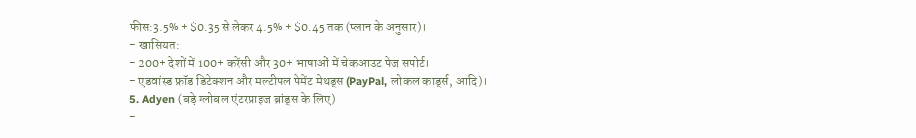फीस:3.5% + $0.35 से लेकर 4.5% + $0.45 तक (प्लान के अनुसार)।
- खासियत:
- 200+ देशों में 100+ करेंसी और 30+ भाषाओं में चेकआउट पेज सपोर्ट।
- एडवांस्ड फ्रॉड डिटेक्शन और मल्टीपल पेमेंट मेथड्स (PayPal, लोकल कार्ड्स, आदि)।
5. Adyen (बड़े ग्लोबल एंटरप्राइज ब्रांड्स के लिए)
-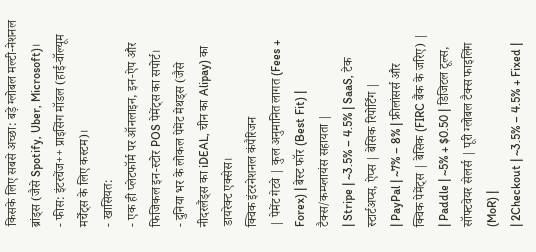किसके लिए सबसे अच्छा: बड़े ग्लोबल मल्टी-नेशनल ब्रांड्स (जैसे Spotify, Uber, Microsoft)।
- फीस: इंटरचेंज++ प्राइसिंग मॉडल (हाई-वॉल्यूम मर्चेंट्स के लिए कस्टम)।
- खासियत:
- एक ही प्लेटफॉर्म पर ऑनलाइन, इन-ऐप और फिजिकल इन-स्टोर POS पेमेंट्स का सपोर्ट।
- दुनिया भर के लोकल पेमेंट मेथड्स (जैसे नीदरलैंड्स का iDEAL, चीन का Alipay) का डायरेक्ट एक्सेस।
क्विक इंटरनेशनल कंपैरिजन
| पेमेंट गेटवे | कुल अनुमानित लागत (Fees + Forex) | बेस्ट फॉर (Best Fit) | टैक्स/कम्प्लायंस सहायता |
| Stripe | ~3.5% – 4.5% | SaaS, टेक स्टार्टअप्स, ऐप्स | बेसिक रिपोर्टिंग |
| PayPal | ~7% – 8% | फ्रीलांसर्स और क्विक पेमेंट्स | बेसिक (FIRC बैंक के जरिए) |
| Paddle | ~5% + $0.50 | डिजिटल टूल्स, सॉफ्टवेयर सेलर्स | पूरी ग्लोबल टैक्स फाइलिंग (MoR) |
| 2Checkout | ~3.5% – 4.5% + Fixed |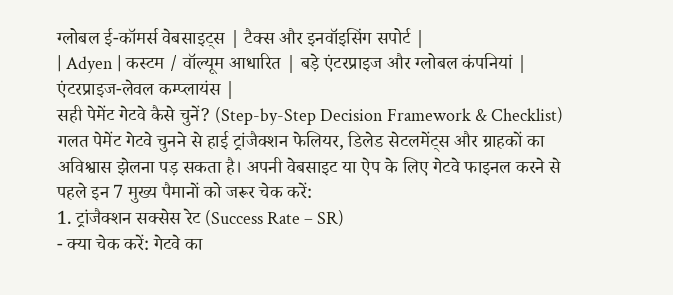ग्लोबल ई-कॉमर्स वेबसाइट्स | टैक्स और इनवॉइसिंग सपोर्ट |
| Adyen | कस्टम / वॉल्यूम आधारित | बड़े एंटरप्राइज और ग्लोबल कंपनियां | एंटरप्राइज-लेवल कम्प्लायंस |
सही पेमेंट गेटवे कैसे चुनें? (Step-by-Step Decision Framework & Checklist)
गलत पेमेंट गेटवे चुनने से हाई ट्रांजैक्शन फेलियर, डिलेड सेटलमेंट्स और ग्राहकों का अविश्वास झेलना पड़ सकता है। अपनी वेबसाइट या ऐप के लिए गेटवे फाइनल करने से पहले इन 7 मुख्य पैमानों को जरूर चेक करें:
1. ट्रांजैक्शन सक्सेस रेट (Success Rate – SR)
- क्या चेक करें: गेटवे का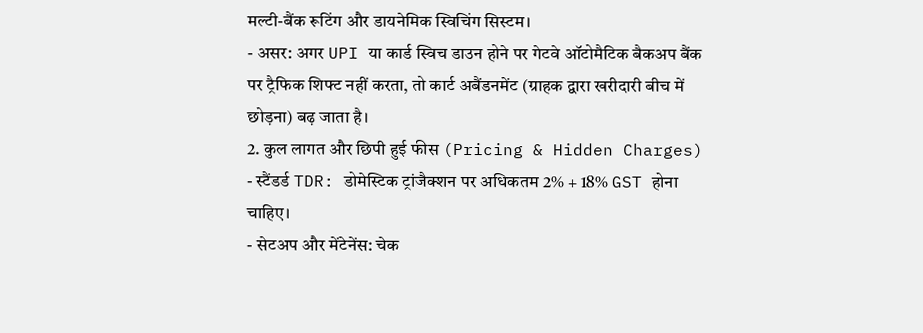मल्टी-बैंक रूटिंग और डायनेमिक स्विचिंग सिस्टम।
- असर: अगर UPI या कार्ड स्विच डाउन होने पर गेटवे ऑटोमैटिक बैकअप बैंक पर ट्रैफिक शिफ्ट नहीं करता, तो कार्ट अबैंडनमेंट (ग्राहक द्वारा खरीदारी बीच में छोड़ना) बढ़ जाता है।
2. कुल लागत और छिपी हुई फीस (Pricing & Hidden Charges)
- स्टैंडर्ड TDR: डोमेस्टिक ट्रांजैक्शन पर अधिकतम 2% + 18% GST होना चाहिए।
- सेटअप और मेंटेनेंस: चेक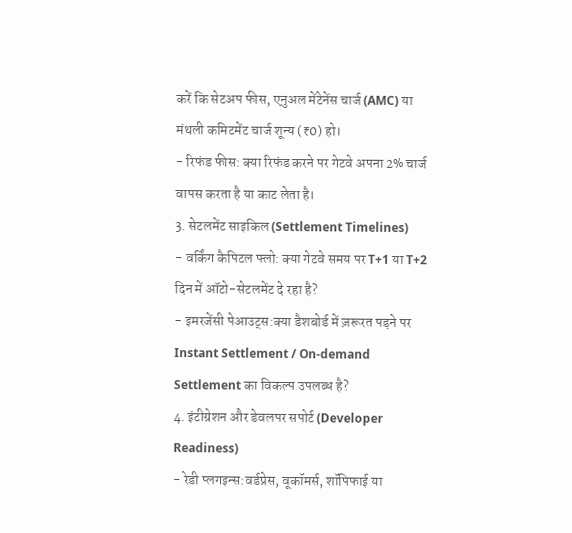करें कि सेटअप फीस, एनुअल मेंटेनेंस चार्ज (AMC) या मंथली कमिटमेंट चार्ज शून्य (₹0) हो।
- रिफंड फीस: क्या रिफंड करने पर गेटवे अपना 2% चार्ज वापस करता है या काट लेता है।
3. सेटलमेंट साइकिल (Settlement Timelines)
- वर्किंग कैपिटल फ्लो: क्या गेटवे समय पर T+1 या T+2 दिन में ऑटो-सेटलमेंट दे रहा है?
- इमरजेंसी पेआउट्स:क्या डैशबोर्ड में ज़रूरत पड़ने पर Instant Settlement / On-demand Settlement का विकल्प उपलब्ध है?
4. इंटीग्रेशन और डेवलपर सपोर्ट (Developer Readiness)
- रेडी प्लगइन्स:वर्डप्रेस, वूकॉमर्स, शॉपिफाई या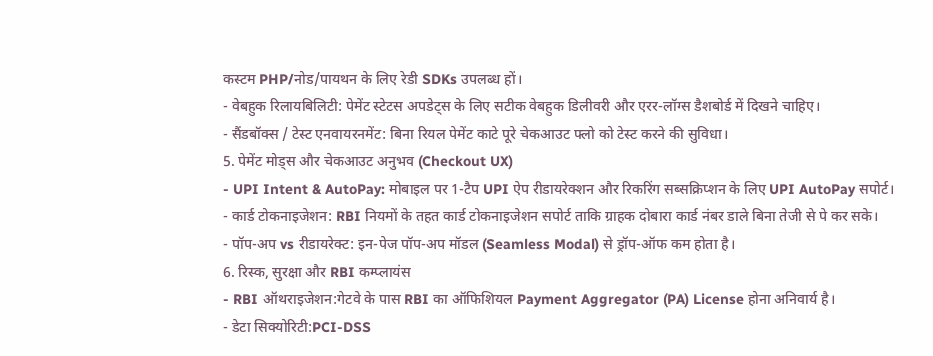कस्टम PHP/नोड/पायथन के लिए रेडी SDKs उपलब्ध हों।
- वेबहुक रिलायबिलिटी: पेमेंट स्टेटस अपडेट्स के लिए सटीक वेबहुक डिलीवरी और एरर-लॉग्स डैशबोर्ड में दिखने चाहिए।
- सैंडबॉक्स / टेस्ट एनवायरनमेंट: बिना रियल पेमेंट काटे पूरे चेकआउट फ्लो को टेस्ट करने की सुविधा।
5. पेमेंट मोड्स और चेकआउट अनुभव (Checkout UX)
- UPI Intent & AutoPay: मोबाइल पर 1-टैप UPI ऐप रीडायरेक्शन और रिकरिंग सब्सक्रिप्शन के लिए UPI AutoPay सपोर्ट।
- कार्ड टोकनाइजेशन: RBI नियमों के तहत कार्ड टोकनाइजेशन सपोर्ट ताकि ग्राहक दोबारा कार्ड नंबर डाले बिना तेजी से पे कर सके।
- पॉप-अप vs रीडायरेक्ट: इन-पेज पॉप-अप मॉडल (Seamless Modal) से ड्रॉप-ऑफ कम होता है।
6. रिस्क, सुरक्षा और RBI कम्प्लायंस
- RBI ऑथराइजेशन:गेटवे के पास RBI का ऑफिशियल Payment Aggregator (PA) License होना अनिवार्य है।
- डेटा सिक्योरिटी:PCI-DSS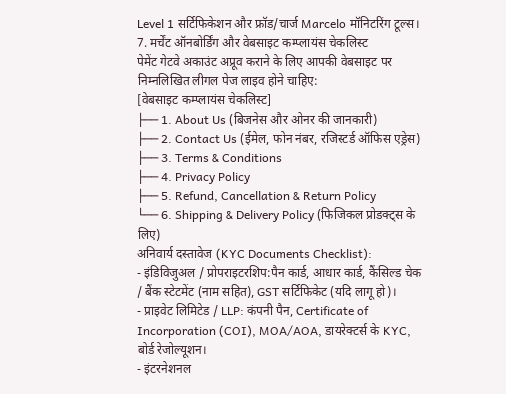Level 1 सर्टिफिकेशन और फ्रॉड/चार्ज Marcelo मॉनिटरिंग टूल्स।
7. मर्चेंट ऑनबोर्डिंग और वेबसाइट कम्प्लायंस चेकलिस्ट
पेमेंट गेटवे अकाउंट अप्रूव कराने के लिए आपकी वेबसाइट पर निम्नलिखित लीगल पेज लाइव होने चाहिए:
[वेबसाइट कम्प्लायंस चेकलिस्ट]
├── 1. About Us (बिजनेस और ओनर की जानकारी)
├── 2. Contact Us (ईमेल, फोन नंबर, रजिस्टर्ड ऑफिस एड्रेस)
├── 3. Terms & Conditions
├── 4. Privacy Policy
├── 5. Refund, Cancellation & Return Policy
└── 6. Shipping & Delivery Policy (फिजिकल प्रोडक्ट्स के लिए)
अनिवार्य दस्तावेज (KYC Documents Checklist):
- इंडिविजुअल / प्रोपराइटरशिप:पैन कार्ड, आधार कार्ड, कैंसिल्ड चेक / बैंक स्टेटमेंट (नाम सहित), GST सर्टिफिकेट (यदि लागू हो)।
- प्राइवेट लिमिटेड / LLP: कंपनी पैन, Certificate of Incorporation (COI), MOA/AOA, डायरेक्टर्स के KYC, बोर्ड रेजोल्यूशन।
- इंटरनेशनल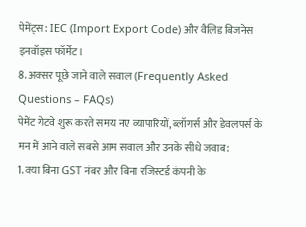पेमेंट्स: IEC (Import Export Code) और वैलिड बिजनेस इनवॉइस फॉर्मेट।
8. अक्सर पूछे जाने वाले सवाल (Frequently Asked Questions – FAQs)
पेमेंट गेटवे शुरू करते समय नए व्यापारियों, ब्लॉगर्स और डेवलपर्स के मन में आने वाले सबसे आम सवाल और उनके सीधे जवाब:
1. क्या बिना GST नंबर और बिना रजिस्टर्ड कंपनी के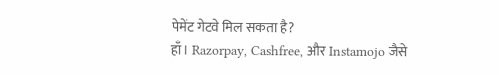पेमेंट गेटवे मिल सकता है?
हाँ। Razorpay, Cashfree, और Instamojo जैसे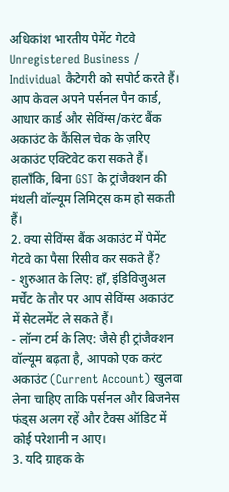अधिकांश भारतीय पेमेंट गेटवे Unregistered Business / Individual कैटेगरी को सपोर्ट करते हैं। आप केवल अपने पर्सनल पैन कार्ड, आधार कार्ड और सेविंग्स/करंट बैंक अकाउंट के कैंसिल चेक के ज़रिए अकाउंट एक्टिवेट करा सकते हैं। हालाँकि, बिना GST के ट्रांजैक्शन की मंथली वॉल्यूम लिमिट्स कम हो सकती हैं।
2. क्या सेविंग्स बैंक अकाउंट में पेमेंट गेटवे का पैसा रिसीव कर सकते हैं?
- शुरुआत के लिए: हाँ, इंडिविजुअल मर्चेंट के तौर पर आप सेविंग्स अकाउंट में सेटलमेंट ले सकते हैं।
- लॉन्ग टर्म के लिए: जैसे ही ट्रांजैक्शन वॉल्यूम बढ़ता है, आपको एक करंट अकाउंट (Current Account) खुलवा लेना चाहिए ताकि पर्सनल और बिजनेस फंड्स अलग रहें और टैक्स ऑडिट में कोई परेशानी न आए।
3. यदि ग्राहक के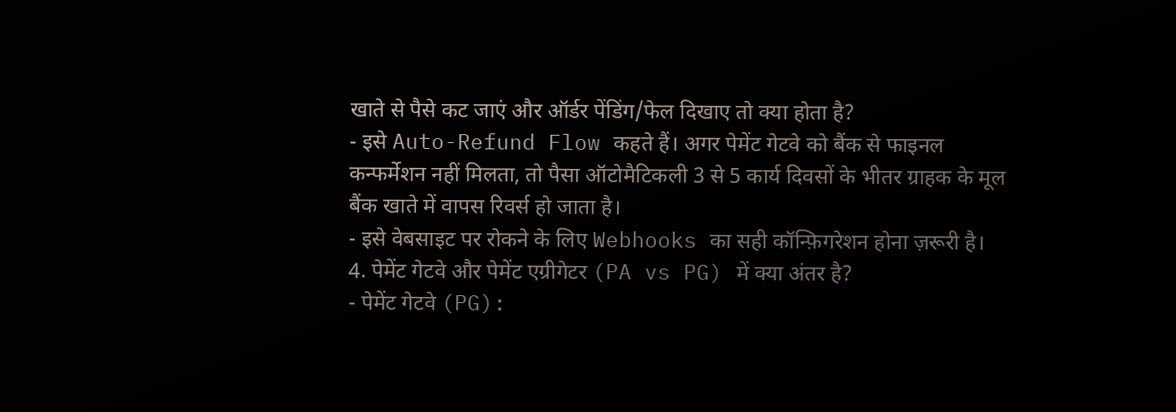खाते से पैसे कट जाएं और ऑर्डर पेंडिंग/फेल दिखाए तो क्या होता है?
- इसे Auto-Refund Flow कहते हैं। अगर पेमेंट गेटवे को बैंक से फाइनल कन्फर्मेशन नहीं मिलता, तो पैसा ऑटोमैटिकली 3 से 5 कार्य दिवसों के भीतर ग्राहक के मूल बैंक खाते में वापस रिवर्स हो जाता है।
- इसे वेबसाइट पर रोकने के लिए Webhooks का सही कॉन्फ़िगरेशन होना ज़रूरी है।
4. पेमेंट गेटवे और पेमेंट एग्रीगेटर (PA vs PG) में क्या अंतर है?
- पेमेंट गेटवे (PG):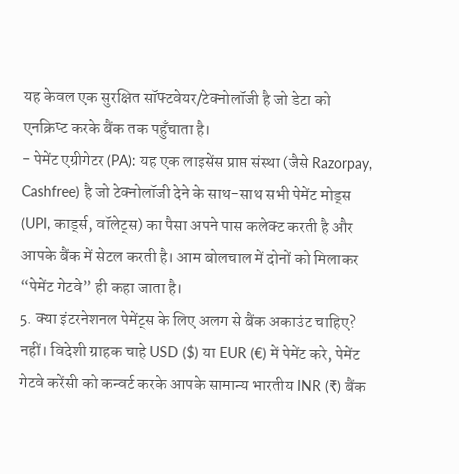यह केवल एक सुरक्षित सॉफ्टवेयर/टेक्नोलॉजी है जो डेटा को एनक्रिप्ट करके बैंक तक पहुँचाता है।
- पेमेंट एग्रीगेटर (PA): यह एक लाइसेंस प्राप्त संस्था (जैसे Razorpay, Cashfree) है जो टेक्नोलॉजी देने के साथ-साथ सभी पेमेंट मोड्स (UPI, कार्ड्स, वॉलेट्स) का पैसा अपने पास कलेक्ट करती है और आपके बैंक में सेटल करती है। आम बोलचाल में दोनों को मिलाकर “पेमेंट गेटवे” ही कहा जाता है।
5. क्या इंटरनेशनल पेमेंट्स के लिए अलग से बैंक अकाउंट चाहिए?
नहीं। विदेशी ग्राहक चाहे USD ($) या EUR (€) में पेमेंट करे, पेमेंट गेटवे करेंसी को कन्वर्ट करके आपके सामान्य भारतीय INR (₹) बैंक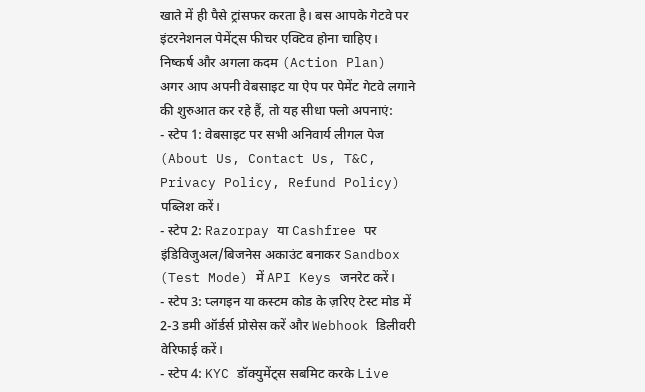खाते में ही पैसे ट्रांसफर करता है। बस आपके गेटवे पर इंटरनेशनल पेमेंट्स फीचर एक्टिव होना चाहिए।
निष्कर्ष और अगला कदम (Action Plan)
अगर आप अपनी वेबसाइट या ऐप पर पेमेंट गेटवे लगाने की शुरुआत कर रहे हैं, तो यह सीधा फ्लो अपनाएं:
- स्टेप 1: वेबसाइट पर सभी अनिवार्य लीगल पेज (About Us, Contact Us, T&C, Privacy Policy, Refund Policy) पब्लिश करें।
- स्टेप 2: Razorpay या Cashfree पर इंडिविजुअल/बिजनेस अकाउंट बनाकर Sandbox (Test Mode) में API Keys जनरेट करें।
- स्टेप 3: प्लगइन या कस्टम कोड के ज़रिए टेस्ट मोड में 2-3 डमी ऑर्डर्स प्रोसेस करें और Webhook डिलीवरी वेरिफाई करें।
- स्टेप 4: KYC डॉक्युमेंट्स सबमिट करके Live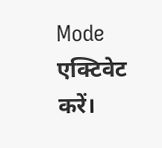Mode एक्टिवेट करें।